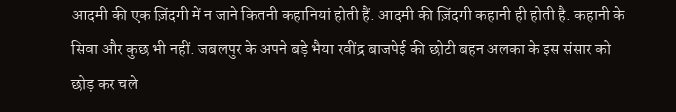आदमी की एक ज़िंदगी में न जाने कितनी कहानियां होती हैं. आदमी की ज़िंदगी कहानी ही होती है. कहानी के सिवा और कुछ भी नहीं. जबलपुर के अपने बड़े भैया रवींद्र बाजपेई की छोटी बहन अलका के इस संसार को छोड़ कर चले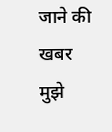जाने की खबर मुझे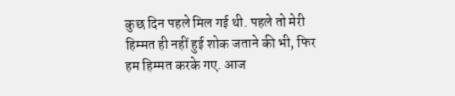कुछ दिन पहले मिल गई थी. पहले तो मेरी हिम्मत ही नहीं हुई शोक जताने की भी, फिर हम हिम्मत करके गए. आज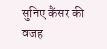सुनिए कैंसर की वजह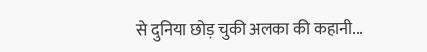से दुनिया छोड़ चुकी अलका की कहानी...